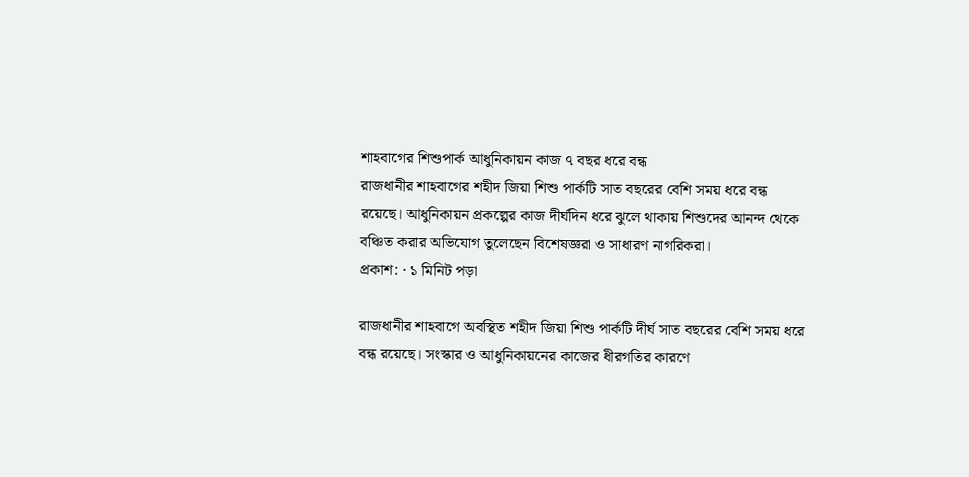শাহবাগের শিশুপার্ক আধুনিকায়ন কাজ ৭ বছর ধরে বন্ধ
রাজধানীর শাহবাগের শহীদ জিয়া শিশু পার্কটি সাত বছরের বেশি সময় ধরে বন্ধ রয়েছে। আধুনিকায়ন প্রকল্পের কাজ দীর্ঘদিন ধরে ঝুলে থাকায় শিশুদের আনন্দ থেকে বঞ্চিত করার অভিযোগ তুলেছেন বিশেষজ্ঞরা ও সাধারণ নাগরিকরা।
প্রকাশ: · ১ মিনিট পড়া

রাজধানীর শাহবাগে অবস্থিত শহীদ জিয়া শিশু পার্কটি দীর্ঘ সাত বছরের বেশি সময় ধরে বন্ধ রয়েছে। সংস্কার ও আধুনিকায়নের কাজের ধীরগতির কারণে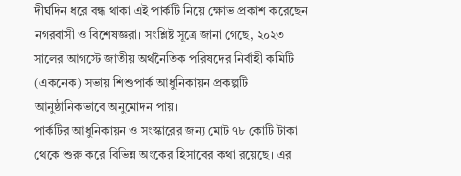দীর্ঘদিন ধরে বন্ধ থাকা এই পার্কটি নিয়ে ক্ষোভ প্রকাশ করেছেন নগরবাসী ও বিশেষজ্ঞরা। সংশ্লিষ্ট সূত্রে জানা গেছে, ২০২৩ সালের আগস্টে জাতীয় অর্থনৈতিক পরিষদের নির্বাহী কমিটি (একনেক) সভায় শিশুপার্ক আধুনিকায়ন প্রকল্পটি আনুষ্ঠানিকভাবে অনুমোদন পায়।
পার্কটির আধুনিকায়ন ও সংস্কারের জন্য মোট ৭৮ কোটি টাকা থেকে শুরু করে বিভিন্ন অংকের হিসাবের কথা রয়েছে। এর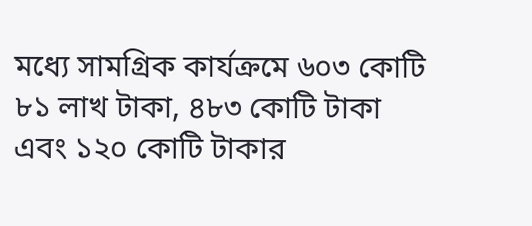মধ্যে সামগ্রিক কার্যক্রমে ৬০৩ কোটি ৮১ লাখ টাকা, ৪৮৩ কোটি টাকা এবং ১২০ কোটি টাকার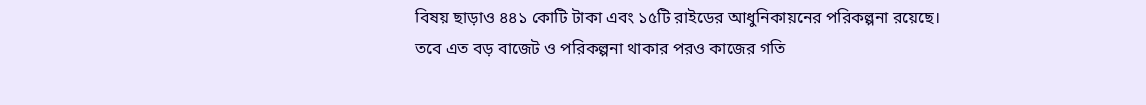বিষয় ছাড়াও ৪৪১ কোটি টাকা এবং ১৫টি রাইডের আধুনিকায়নের পরিকল্পনা রয়েছে। তবে এত বড় বাজেট ও পরিকল্পনা থাকার পরও কাজের গতি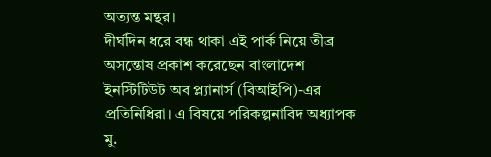অত্যন্ত মন্থর।
দীর্ঘদিন ধরে বন্ধ থাকা এই পার্ক নিয়ে তীব্র অসন্তোষ প্রকাশ করেছেন বাংলাদেশ ইনস্টিটিউট অব প্ল্যানার্স (বিআইপি)-এর প্রতিনিধিরা। এ বিষয়ে পরিকল্পনাবিদ অধ্যাপক মু.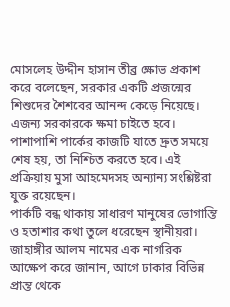মোসলেহ উদ্দীন হাসান তীব্র ক্ষোভ প্রকাশ করে বলেছেন, সরকার একটি প্রজন্মের শিশুদের শৈশবের আনন্দ কেড়ে নিয়েছে। এজন্য সরকারকে ক্ষমা চাইতে হবে। পাশাপাশি পার্কের কাজটি যাতে দ্রুত সময়ে শেষ হয়, তা নিশ্চিত করতে হবে। এই প্রক্রিয়ায় মুসা আহমেদসহ অন্যান্য সংশ্লিষ্টরা যুক্ত রয়েছেন।
পার্কটি বন্ধ থাকায় সাধারণ মানুষের ভোগান্তি ও হতাশার কথা তুলে ধরেছেন স্থানীয়রা। জাহাঙ্গীর আলম নামের এক নাগরিক আক্ষেপ করে জানান, আগে ঢাকার বিভিন্ন প্রান্ত থেকে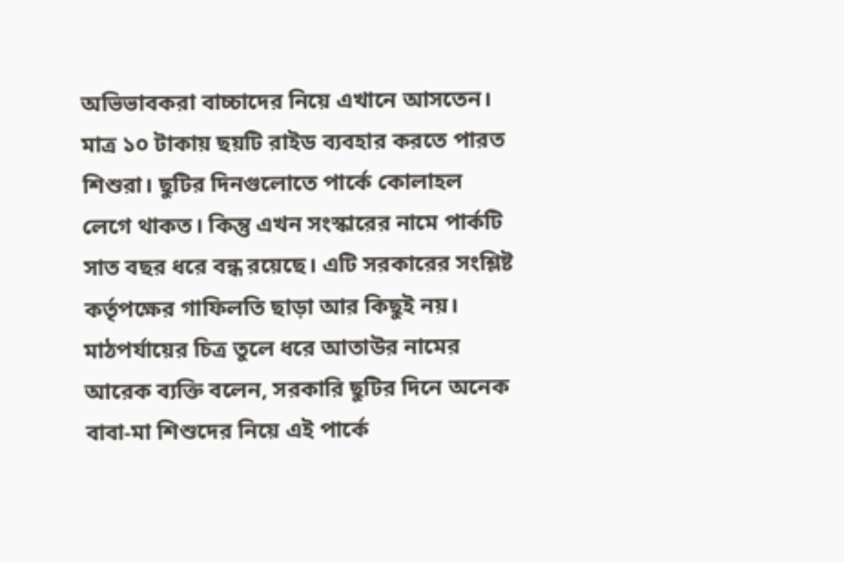অভিভাবকরা বাচ্চাদের নিয়ে এখানে আসতেন। মাত্র ১০ টাকায় ছয়টি রাইড ব্যবহার করতে পারত শিশুরা। ছুটির দিনগুলোতে পার্কে কোলাহল লেগে থাকত। কিন্তু এখন সংস্কারের নামে পার্কটি সাত বছর ধরে বন্ধ রয়েছে। এটি সরকারের সংশ্লিষ্ট কর্তৃপক্ষের গাফিলতি ছাড়া আর কিছুই নয়।
মাঠপর্যায়ের চিত্র তুলে ধরে আতাউর নামের আরেক ব্যক্তি বলেন, সরকারি ছুটির দিনে অনেক বাবা-মা শিশুদের নিয়ে এই পার্কে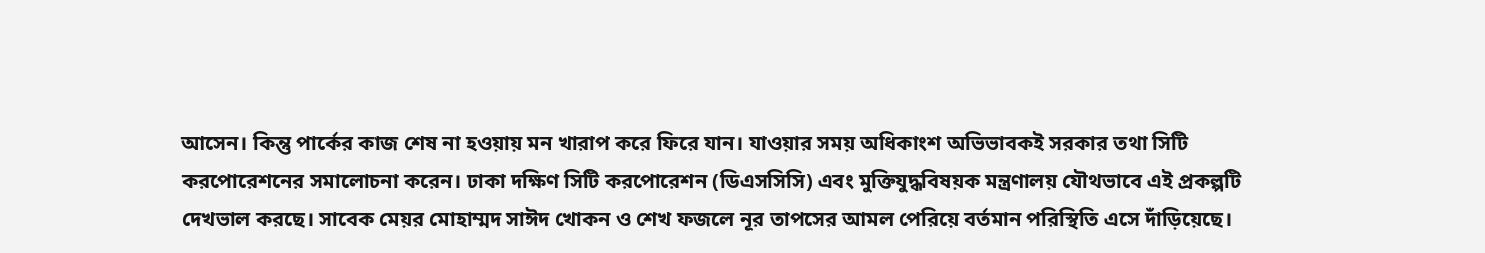আসেন। কিন্তু পার্কের কাজ শেষ না হওয়ায় মন খারাপ করে ফিরে যান। যাওয়ার সময় অধিকাংশ অভিভাবকই সরকার তথা সিটি করপোরেশনের সমালোচনা করেন। ঢাকা দক্ষিণ সিটি করপোরেশন (ডিএসসিসি) এবং মুক্তিযুদ্ধবিষয়ক মন্ত্রণালয় যৌথভাবে এই প্রকল্পটি দেখভাল করছে। সাবেক মেয়র মোহাম্মদ সাঈদ খোকন ও শেখ ফজলে নূর তাপসের আমল পেরিয়ে বর্তমান পরিস্থিতি এসে দাঁড়িয়েছে।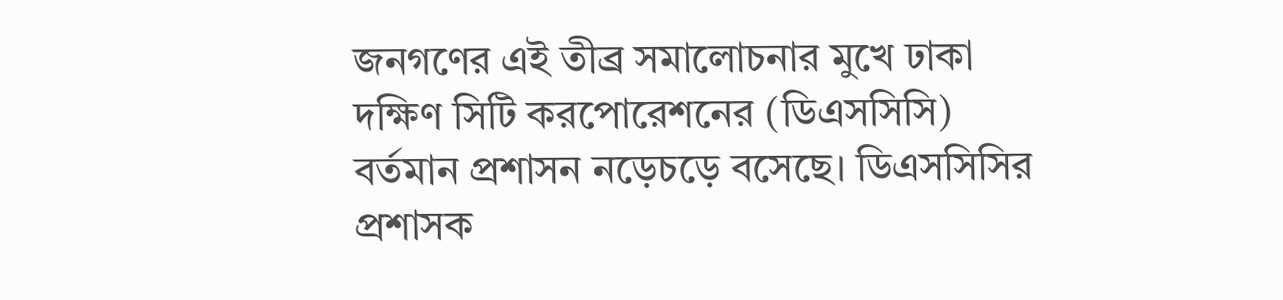জনগণের এই তীব্র সমালোচনার মুখে ঢাকা দক্ষিণ সিটি করপোরেশনের (ডিএসসিসি) বর্তমান প্রশাসন নড়েচড়ে বসেছে। ডিএসসিসির প্রশাসক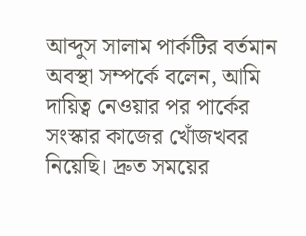আব্দুস সালাম পার্কটির বর্তমান অবস্থা সম্পর্কে বলেন, আমি দায়িত্ব নেওয়ার পর পার্কের সংস্কার কাজের খোঁজখবর নিয়েছি। দ্রুত সময়ের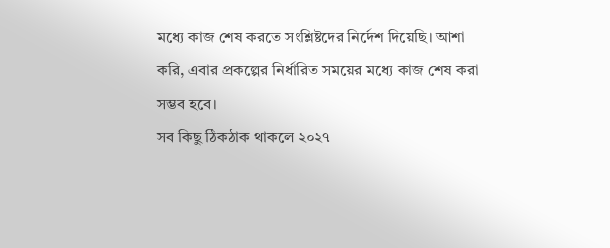মধ্যে কাজ শেষ করতে সংশ্লিষ্টদের নির্দেশ দিয়েছি। আশা করি, এবার প্রকল্পের নির্ধারিত সময়ের মধ্যে কাজ শেষ করা সম্ভব হবে।
সব কিছু ঠিকঠাক থাকলে ২০২৭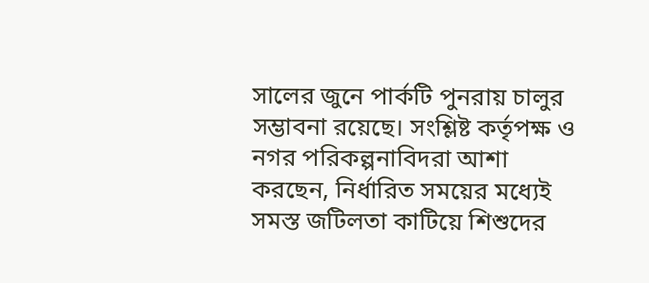সালের জুনে পার্কটি পুনরায় চালুর সম্ভাবনা রয়েছে। সংশ্লিষ্ট কর্তৃপক্ষ ও নগর পরিকল্পনাবিদরা আশা করছেন, নির্ধারিত সময়ের মধ্যেই সমস্ত জটিলতা কাটিয়ে শিশুদের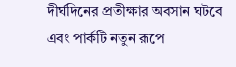দীর্ঘদিনের প্রতীক্ষার অবসান ঘটবে এবং পার্কটি নতুন রূপে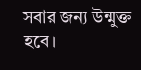সবার জন্য উন্মুক্ত হবে।